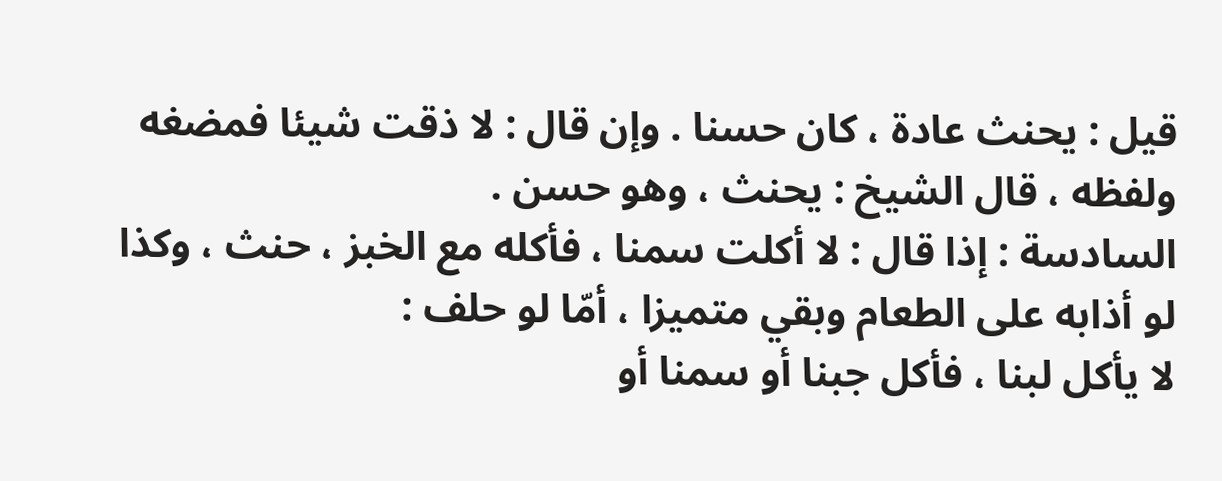قيل : يحنث عادة ، كان حسنا . وإن قال : لا ذقت شيئا فمضغه ولفظه ، قال الشيخ : يحنث ، وهو حسن .
السادسة : إذا قال : لا أكلت سمنا ، فأكله مع الخبز ، حنث ، وكذا لو أذابه على الطعام وبقي متميزا ، أمّا لو حلف :
لا يأكل لبنا ، فأكل جبنا أو سمنا أو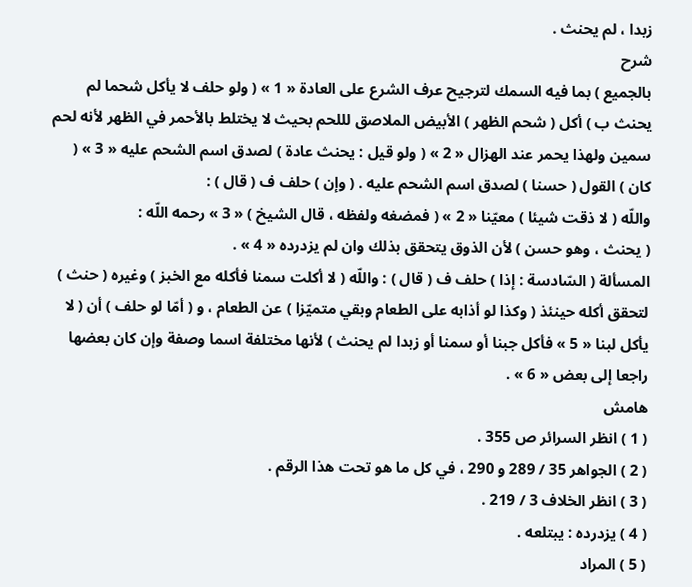زبدا ، لم يحنث .
شرح
بالجميع ) بما فيه السمك لترجيح عرف الشرع على العادة « 1 » ( ولو حلف لا يأكل شحما لم يحنث ب ) أكل ( شحم الظهر ) الأبيض الملاصق لللحم بحيث لا يختلط بالأحمر في الظهر لأنه لحم سمين ولهذا يحمر عند الهزال « 2 » ( ولو قيل : يحنث عادة ) لصدق اسم الشحم عليه « 3 » ( كان ) القول ( حسنا ) لصدق اسم الشحم عليه . ( وإن ) حلف ف ( قال ) :
واللّه ( لا ذقت شيئا ) معيّنا « 2 » ( فمضغه ولفظه ، قال الشيخ ) « 3 » رحمه اللّه :
( يحنث ، وهو حسن ) لأن الذوق يتحقق بذلك وان لم يزدرده « 4 » .
المسألة ( السّادسة : إذا ) حلف ف ( قال ) : واللّه ( لا أكلت سمنا فأكله مع الخبز ) وغيره ( حنث ) لتحقق أكله حينئذ ( وكذا لو أذابه على الطعام وبقي متميّزا ) عن الطعام ، و ( أمّا لو حلف ) أن ( لا يأكل لبنا « 5 » فأكل جبنا أو سمنا أو زبدا لم يحنث ) لأنها مختلفة اسما وصفة وإن كان بعضها راجعا إلى بعض « 6 » .
هامش
( 1 ) انظر السرائر ص 355 .
( 2 ) الجواهر 35 / 289 و 290 ، في كل ما هو تحت هذا الرقم .
( 3 ) انظر الخلاف 3 / 219 .
( 4 ) يزدرده : يبتلعه .
( 5 ) المراد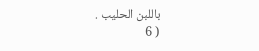باللبن الحليب .
( 6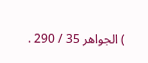) الجواهر 35 / 290 .